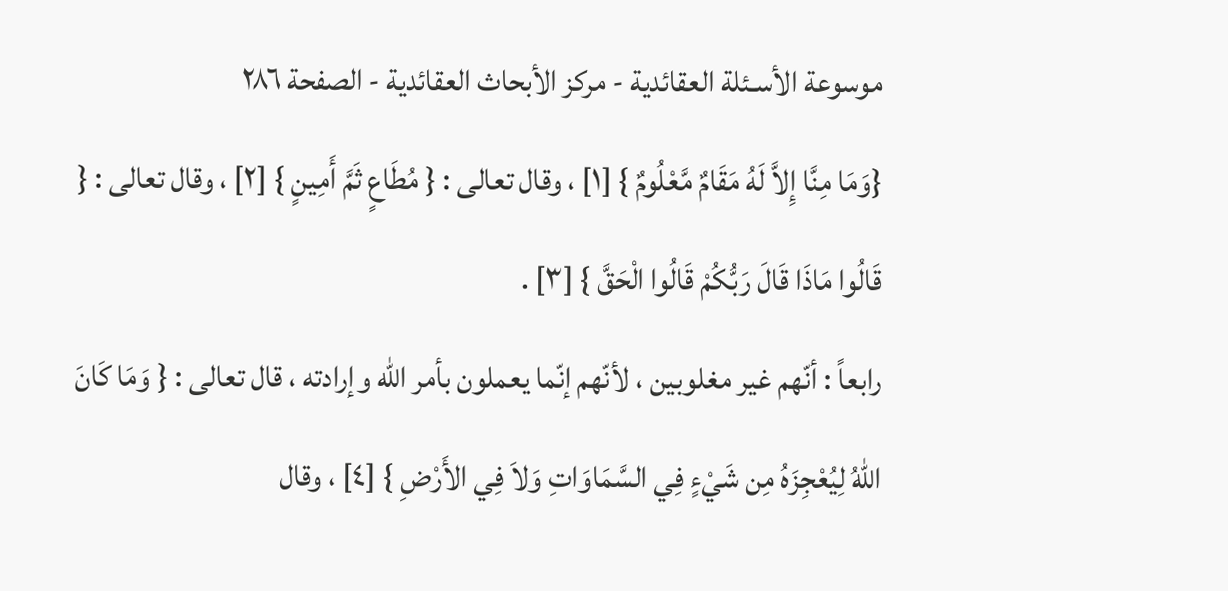موسوعة الأسـئلة العقائدية - مركز الأبحاث العقائدية - الصفحة ٢٨٦
{وَمَا مِنَّا إِلاَّ لَهُ مَقَامٌ مَّعْلُومٌ } [١] ، وقال تعالى : { مُطَاعٍ ثَمَّ أَمِينٍ } [٢] ، وقال تعالى : { قَالُوا مَاذَا قَالَ رَبُّكُمْ قَالُوا الْحَقَّ } [٣] .
رابعاً : أنّهم غير مغلوبين ، لأنّهم إنّما يعملون بأمر الله وإرادته ، قال تعالى : { وَمَا كَانَ اللهُ لِيُعْجِزَهُ مِن شَيْءٍ فِي السَّمَاوَاتِ وَلاَ فِي الأَرْضِ } [٤] ، وقال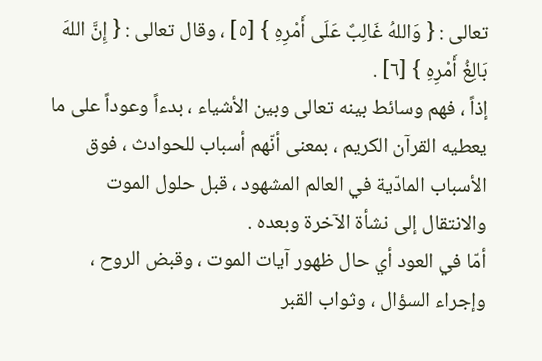تعالى : { وَاللهُ غَالِبٌ عَلَى أَمْرِهِ } [٥] ، وقال تعالى : { إِنَّ اللهَ بَالِغُ أَمْرِهِ } [٦] .
إذاً ، فهم وسائط بينه تعالى وبين الأشياء ، بدءاً وعوداً على ما يعطيه القرآن الكريم ، بمعنى أنّهم أسباب للحوادث ، فوق الأسباب المادّية في العالم المشهود ، قبل حلول الموت والانتقال إلى نشأة الآخرة وبعده .
أمّا في العود أي حال ظهور آيات الموت ، وقبض الروح ، وإجراء السؤال ، وثواب القبر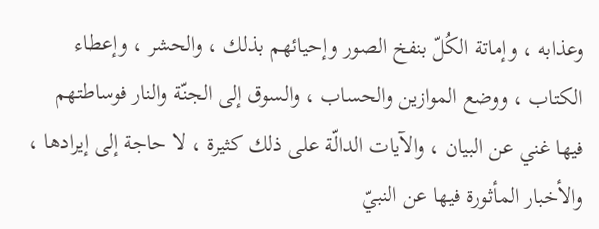وعذابه ، وإماتة الكُلّ بنفخ الصور وإحيائهم بذلك ، والحشر ، وإعطاء الكتاب ، ووضع الموازين والحساب ، والسوق إلى الجنّة والنار فوساطتهم فيها غني عن البيان ، والآيات الدالّة على ذلك كثيرة ، لا حاجة إلى إيرادها ، والأخبار المأثورة فيها عن النبيّ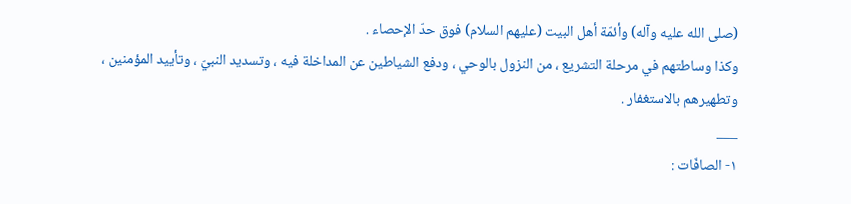(صلى الله عليه وآله) وأئمّة أهل البيت (عليهم السلام) فوق حدّ الإحصاء .
وكذا وساطتهم في مرحلة التشريع ، من النزول بالوحي ، ودفع الشياطين عن المداخلة فيه ، وتسديد النبيّ ، وتأييد المؤمنين ، وتطهيرهم بالاستغفار .
___
١- الصافّات :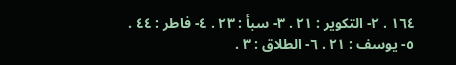١٦٤ . ٢- التكوير : ٢١ . ٣- سبأ : ٢٣ . ٤- فاطر : ٤٤ . ٥- يوسف : ٢١ . ٦- الطلاق : ٣ .